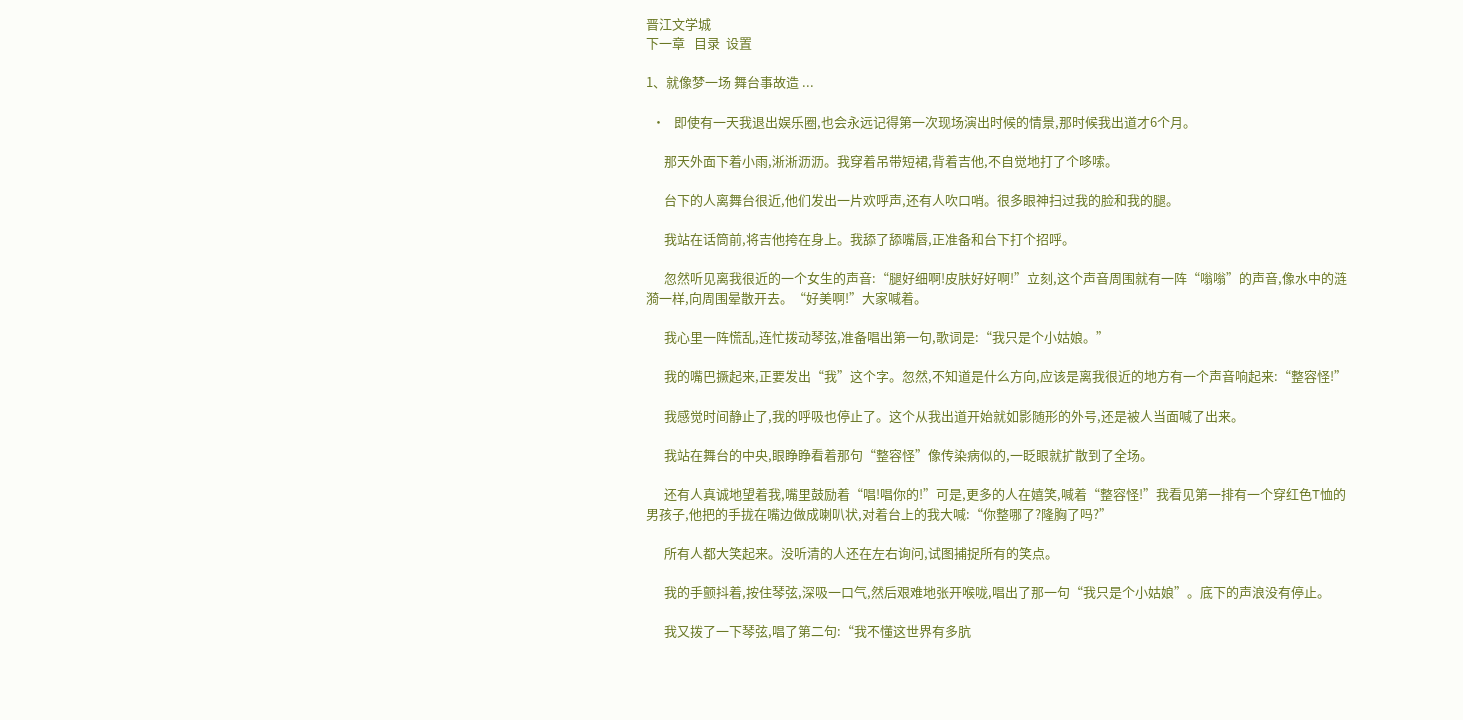晋江文学城
下一章   目录  设置

1、就像梦一场 舞台事故造 ...

  •   即使有一天我退出娱乐圈,也会永远记得第一次现场演出时候的情景,那时候我出道才6个月。

      那天外面下着小雨,淅淅沥沥。我穿着吊带短裙,背着吉他,不自觉地打了个哆嗦。

      台下的人离舞台很近,他们发出一片欢呼声,还有人吹口哨。很多眼神扫过我的脸和我的腿。

      我站在话筒前,将吉他挎在身上。我舔了舔嘴唇,正准备和台下打个招呼。

      忽然听见离我很近的一个女生的声音:“腿好细啊!皮肤好好啊!”立刻,这个声音周围就有一阵“嗡嗡”的声音,像水中的涟漪一样,向周围晕散开去。“好美啊!”大家喊着。

      我心里一阵慌乱,连忙拨动琴弦,准备唱出第一句,歌词是:“我只是个小姑娘。”

      我的嘴巴撅起来,正要发出“我”这个字。忽然,不知道是什么方向,应该是离我很近的地方有一个声音响起来:“整容怪!”

      我感觉时间静止了,我的呼吸也停止了。这个从我出道开始就如影随形的外号,还是被人当面喊了出来。

      我站在舞台的中央,眼睁睁看着那句“整容怪”像传染病似的,一眨眼就扩散到了全场。

      还有人真诚地望着我,嘴里鼓励着“唱!唱你的!”可是,更多的人在嬉笑,喊着“整容怪!”我看见第一排有一个穿红色T恤的男孩子,他把的手拢在嘴边做成喇叭状,对着台上的我大喊:“你整哪了?隆胸了吗?”

      所有人都大笑起来。没听清的人还在左右询问,试图捕捉所有的笑点。

      我的手颤抖着,按住琴弦,深吸一口气,然后艰难地张开喉咙,唱出了那一句“我只是个小姑娘”。底下的声浪没有停止。

      我又拨了一下琴弦,唱了第二句:“我不懂这世界有多肮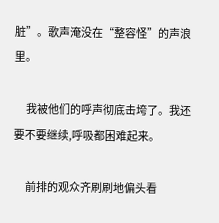脏”。歌声淹没在“整容怪”的声浪里。

      我被他们的呼声彻底击垮了。我还要不要继续,呼吸都困难起来。

      前排的观众齐刷刷地偏头看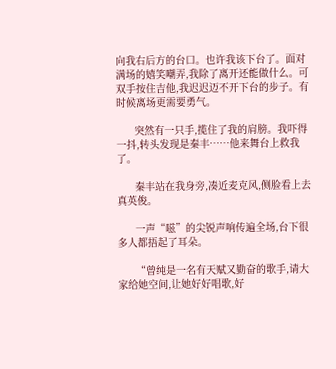向我右后方的台口。也许我该下台了。面对满场的嬉笑嘲弄,我除了离开还能做什么。可双手按住吉他,我迟迟迈不开下台的步子。有时候离场更需要勇气。

      突然有一只手,揽住了我的肩膀。我吓得一抖,转头发现是秦丰……他来舞台上救我了。

      秦丰站在我身旁,凑近麦克风,侧脸看上去真英俊。

      一声“嗞”的尖锐声响传遍全场,台下很多人都捂起了耳朵。

      “曾纯是一名有天赋又勤奋的歌手,请大家给她空间,让她好好唱歌,好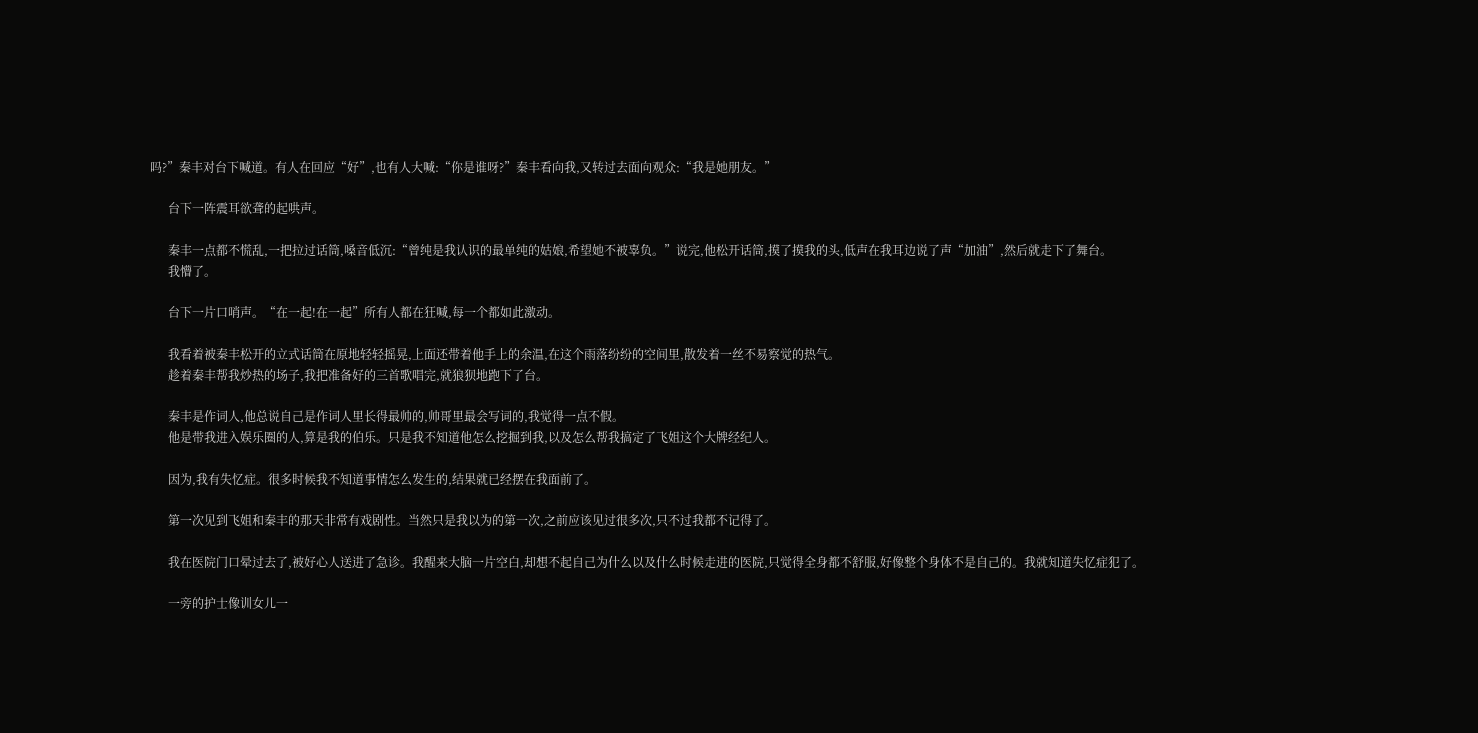吗?”秦丰对台下喊道。有人在回应“好”,也有人大喊:“你是谁呀?”秦丰看向我,又转过去面向观众:“我是她朋友。”

      台下一阵震耳欲聋的起哄声。

      秦丰一点都不慌乱,一把拉过话筒,嗓音低沉:“曾纯是我认识的最单纯的姑娘,希望她不被辜负。”说完,他松开话筒,摸了摸我的头,低声在我耳边说了声“加油”,然后就走下了舞台。
      我懵了。

      台下一片口哨声。“在一起!在一起”所有人都在狂喊,每一个都如此激动。

      我看着被秦丰松开的立式话筒在原地轻轻摇晃,上面还带着他手上的余温,在这个雨落纷纷的空间里,散发着一丝不易察觉的热气。
      趁着秦丰帮我炒热的场子,我把准备好的三首歌唱完,就狼狈地跑下了台。

      秦丰是作词人,他总说自己是作词人里长得最帅的,帅哥里最会写词的,我觉得一点不假。
      他是带我进入娱乐圈的人,算是我的伯乐。只是我不知道他怎么挖掘到我,以及怎么帮我搞定了飞姐这个大牌经纪人。

      因为,我有失忆症。很多时候我不知道事情怎么发生的,结果就已经摆在我面前了。

      第一次见到飞姐和秦丰的那天非常有戏剧性。当然只是我以为的第一次,之前应该见过很多次,只不过我都不记得了。

      我在医院门口晕过去了,被好心人送进了急诊。我醒来大脑一片空白,却想不起自己为什么以及什么时候走进的医院,只觉得全身都不舒服,好像整个身体不是自己的。我就知道失忆症犯了。

      一旁的护士像训女儿一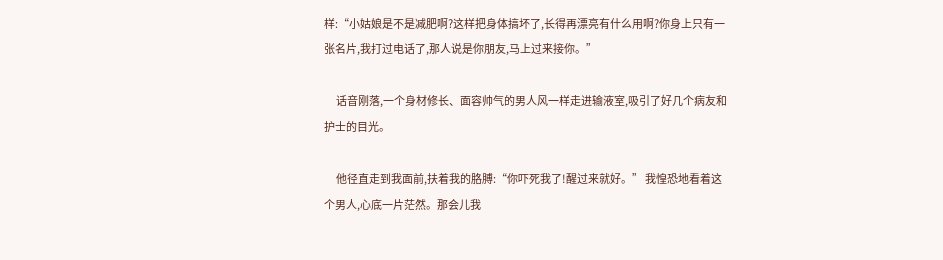样:“小姑娘是不是减肥啊?这样把身体搞坏了,长得再漂亮有什么用啊?你身上只有一张名片,我打过电话了,那人说是你朋友,马上过来接你。”

      话音刚落,一个身材修长、面容帅气的男人风一样走进输液室,吸引了好几个病友和护士的目光。

      他径直走到我面前,扶着我的胳膊:“你吓死我了!醒过来就好。” 我惶恐地看着这个男人,心底一片茫然。那会儿我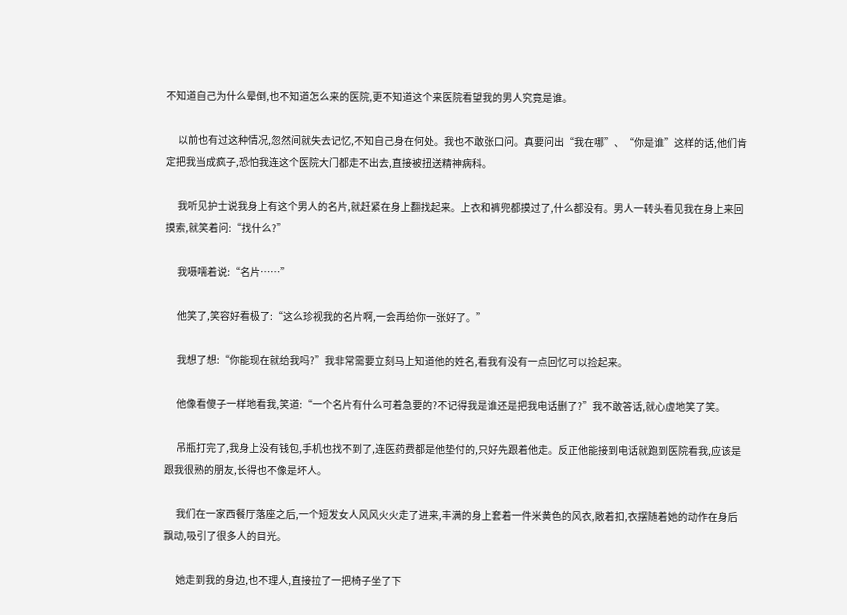不知道自己为什么晕倒,也不知道怎么来的医院,更不知道这个来医院看望我的男人究竟是谁。

      以前也有过这种情况,忽然间就失去记忆,不知自己身在何处。我也不敢张口问。真要问出“我在哪”、“你是谁”这样的话,他们肯定把我当成疯子,恐怕我连这个医院大门都走不出去,直接被扭送精神病科。

      我听见护士说我身上有这个男人的名片,就赶紧在身上翻找起来。上衣和裤兜都摸过了,什么都没有。男人一转头看见我在身上来回摸索,就笑着问:“找什么?”

      我嗫嚅着说:“名片……”

      他笑了,笑容好看极了:“这么珍视我的名片啊,一会再给你一张好了。”

      我想了想:“你能现在就给我吗?”我非常需要立刻马上知道他的姓名,看我有没有一点回忆可以捡起来。

      他像看傻子一样地看我,笑道:“一个名片有什么可着急要的?不记得我是谁还是把我电话删了?”我不敢答话,就心虚地笑了笑。

      吊瓶打完了,我身上没有钱包,手机也找不到了,连医药费都是他垫付的,只好先跟着他走。反正他能接到电话就跑到医院看我,应该是跟我很熟的朋友,长得也不像是坏人。

      我们在一家西餐厅落座之后,一个短发女人风风火火走了进来,丰满的身上套着一件米黄色的风衣,敞着扣,衣摆随着她的动作在身后飘动,吸引了很多人的目光。

      她走到我的身边,也不理人,直接拉了一把椅子坐了下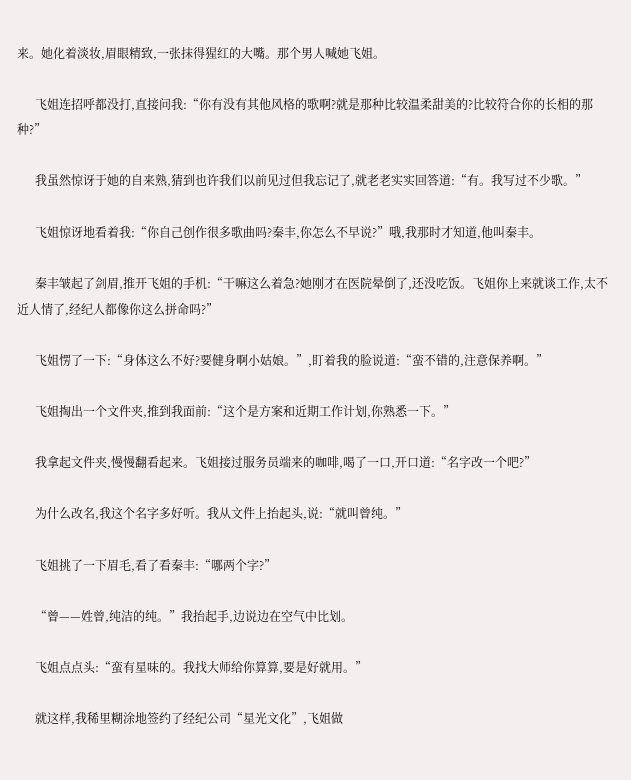来。她化着淡妆,眉眼精致,一张抹得猩红的大嘴。那个男人喊她飞姐。

      飞姐连招呼都没打,直接问我:“你有没有其他风格的歌啊?就是那种比较温柔甜美的?比较符合你的长相的那种?”

      我虽然惊讶于她的自来熟,猜到也许我们以前见过但我忘记了,就老老实实回答道:“有。我写过不少歌。”

      飞姐惊讶地看着我:“你自己创作很多歌曲吗?秦丰,你怎么不早说?”哦,我那时才知道,他叫秦丰。

      秦丰皱起了剑眉,推开飞姐的手机:“干嘛这么着急?她刚才在医院晕倒了,还没吃饭。飞姐你上来就谈工作,太不近人情了,经纪人都像你这么拼命吗?”

      飞姐愣了一下:“身体这么不好?要健身啊小姑娘。”,盯着我的脸说道:“蛮不错的,注意保养啊。”

      飞姐掏出一个文件夹,推到我面前:“这个是方案和近期工作计划,你熟悉一下。”

      我拿起文件夹,慢慢翻看起来。飞姐接过服务员端来的咖啡,喝了一口,开口道:“名字改一个吧?”

      为什么改名,我这个名字多好听。我从文件上抬起头,说:“就叫曾纯。”

      飞姐挑了一下眉毛,看了看秦丰:“哪两个字?”

      “曾——姓曾,纯洁的纯。”我抬起手,边说边在空气中比划。

      飞姐点点头:“蛮有星味的。我找大师给你算算,要是好就用。”

      就这样,我稀里糊涂地签约了经纪公司“星光文化”,飞姐做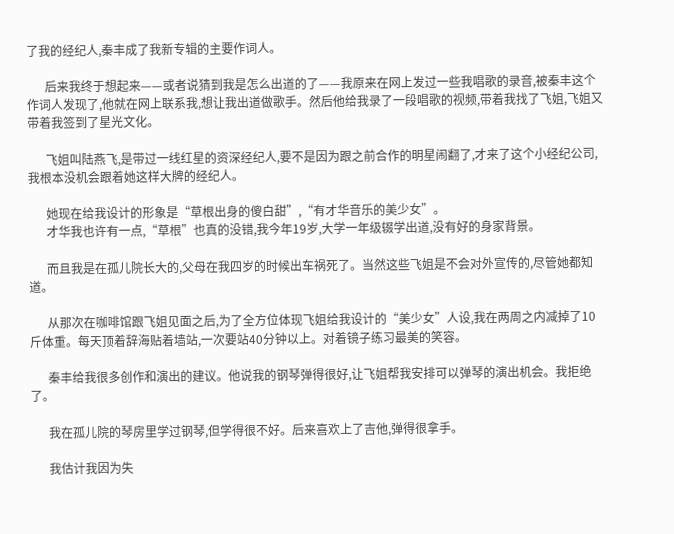了我的经纪人,秦丰成了我新专辑的主要作词人。

      后来我终于想起来——或者说猜到我是怎么出道的了——我原来在网上发过一些我唱歌的录音,被秦丰这个作词人发现了,他就在网上联系我,想让我出道做歌手。然后他给我录了一段唱歌的视频,带着我找了飞姐,飞姐又带着我签到了星光文化。

      飞姐叫陆燕飞,是带过一线红星的资深经纪人,要不是因为跟之前合作的明星闹翻了,才来了这个小经纪公司,我根本没机会跟着她这样大牌的经纪人。

      她现在给我设计的形象是“草根出身的傻白甜”,“有才华音乐的美少女”。
      才华我也许有一点,“草根”也真的没错,我今年19岁,大学一年级辍学出道,没有好的身家背景。

      而且我是在孤儿院长大的,父母在我四岁的时候出车祸死了。当然这些飞姐是不会对外宣传的,尽管她都知道。

      从那次在咖啡馆跟飞姐见面之后,为了全方位体现飞姐给我设计的“美少女”人设,我在两周之内减掉了10斤体重。每天顶着辞海贴着墙站,一次要站40分钟以上。对着镜子练习最美的笑容。

      秦丰给我很多创作和演出的建议。他说我的钢琴弹得很好,让飞姐帮我安排可以弹琴的演出机会。我拒绝了。

      我在孤儿院的琴房里学过钢琴,但学得很不好。后来喜欢上了吉他,弹得很拿手。

      我估计我因为失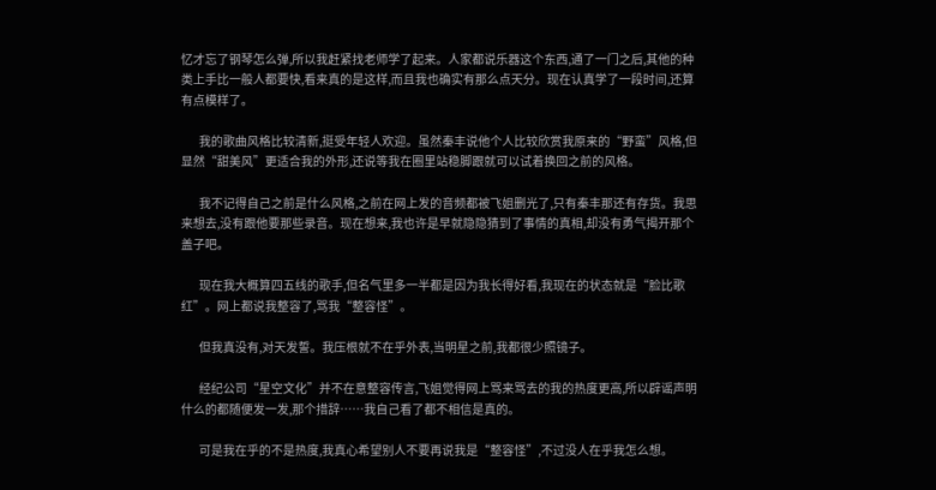忆才忘了钢琴怎么弹,所以我赶紧找老师学了起来。人家都说乐器这个东西,通了一门之后,其他的种类上手比一般人都要快,看来真的是这样,而且我也确实有那么点天分。现在认真学了一段时间,还算有点模样了。

      我的歌曲风格比较清新,挺受年轻人欢迎。虽然秦丰说他个人比较欣赏我原来的“野蛮”风格,但显然“甜美风”更适合我的外形,还说等我在圈里站稳脚跟就可以试着换回之前的风格。

      我不记得自己之前是什么风格,之前在网上发的音频都被飞姐删光了,只有秦丰那还有存货。我思来想去,没有跟他要那些录音。现在想来,我也许是早就隐隐猜到了事情的真相,却没有勇气揭开那个盖子吧。

      现在我大概算四五线的歌手,但名气里多一半都是因为我长得好看,我现在的状态就是“脸比歌红”。网上都说我整容了,骂我“整容怪”。

      但我真没有,对天发誓。我压根就不在乎外表,当明星之前,我都很少照镜子。

      经纪公司“星空文化”并不在意整容传言,飞姐觉得网上骂来骂去的我的热度更高,所以辟谣声明什么的都随便发一发,那个措辞……我自己看了都不相信是真的。

      可是我在乎的不是热度,我真心希望别人不要再说我是“整容怪”,不过没人在乎我怎么想。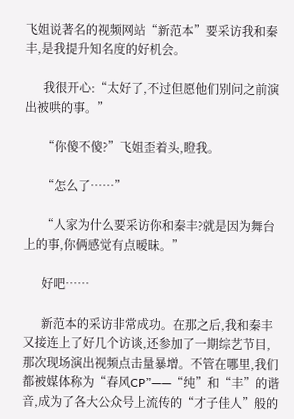飞姐说著名的视频网站“新范本”要采访我和秦丰,是我提升知名度的好机会。

      我很开心:“太好了,不过但愿他们别问之前演出被哄的事。”

      “你傻不傻?”飞姐歪着头,瞪我。

      “怎么了……”

      “人家为什么要采访你和秦丰?就是因为舞台上的事,你俩感觉有点暧昧。”

      好吧……

      新范本的采访非常成功。在那之后,我和秦丰又接连上了好几个访谈,还参加了一期综艺节目,那次现场演出视频点击量暴增。不管在哪里,我们都被媒体称为“春风CP”——“纯”和“丰”的谐音,成为了各大公众号上流传的“才子佳人”般的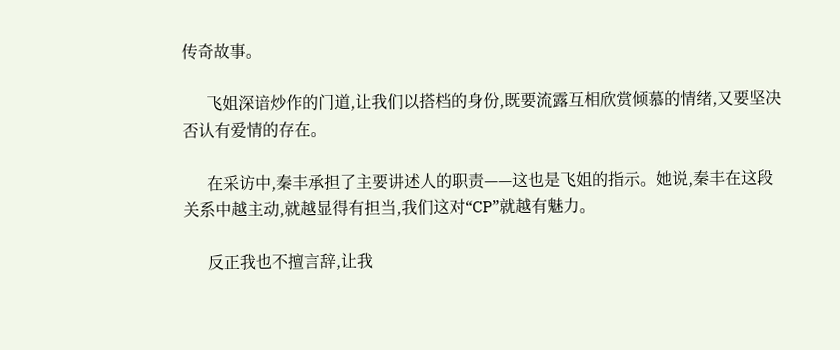传奇故事。

      飞姐深谙炒作的门道,让我们以搭档的身份,既要流露互相欣赏倾慕的情绪,又要坚决否认有爱情的存在。

      在采访中,秦丰承担了主要讲述人的职责——这也是飞姐的指示。她说,秦丰在这段关系中越主动,就越显得有担当,我们这对“CP”就越有魅力。

      反正我也不擅言辞,让我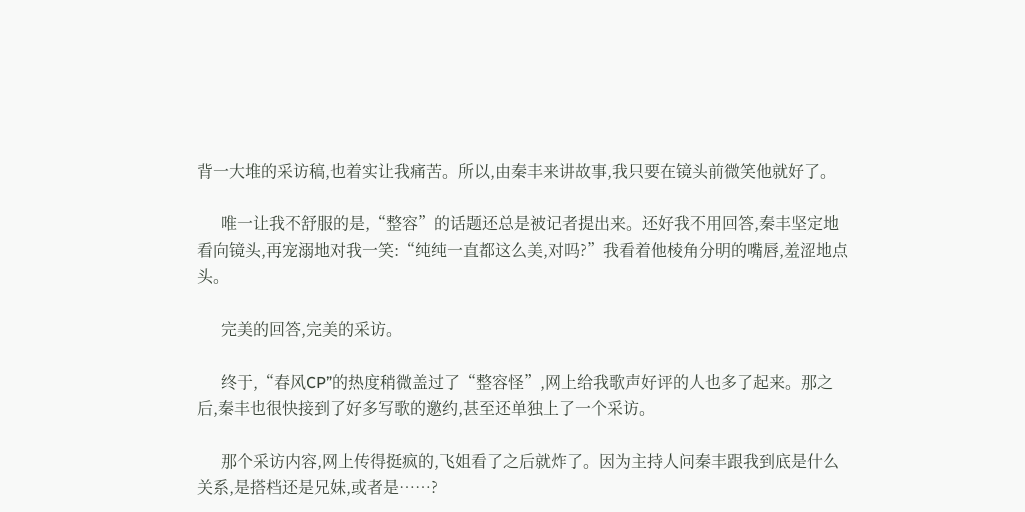背一大堆的采访稿,也着实让我痛苦。所以,由秦丰来讲故事,我只要在镜头前微笑他就好了。

      唯一让我不舒服的是,“整容”的话题还总是被记者提出来。还好我不用回答,秦丰坚定地看向镜头,再宠溺地对我一笑:“纯纯一直都这么美,对吗?”我看着他棱角分明的嘴唇,羞涩地点头。

      完美的回答,完美的采访。

      终于,“春风CP”的热度稍微盖过了“整容怪”,网上给我歌声好评的人也多了起来。那之后,秦丰也很快接到了好多写歌的邀约,甚至还单独上了一个采访。

      那个采访内容,网上传得挺疯的,飞姐看了之后就炸了。因为主持人问秦丰跟我到底是什么关系,是搭档还是兄妹,或者是……?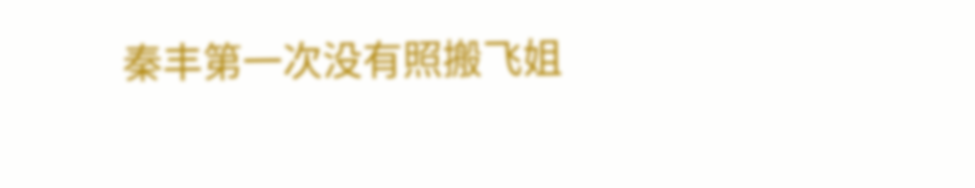秦丰第一次没有照搬飞姐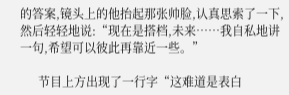的答案,镜头上的他抬起那张帅脸,认真思索了一下,然后轻轻地说:“现在是搭档,未来……我自私地讲一句,希望可以彼此再靠近一些。”

      节目上方出现了一行字“这难道是表白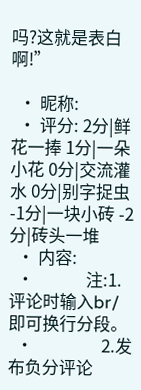吗?这就是表白啊!”

  • 昵称:
  • 评分: 2分|鲜花一捧 1分|一朵小花 0分|交流灌水 0分|别字捉虫 -1分|一块小砖 -2分|砖头一堆
  • 内容:
  •             注:1.评论时输入br/即可换行分段。
  •                 2.发布负分评论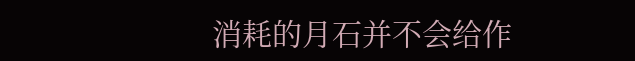消耗的月石并不会给作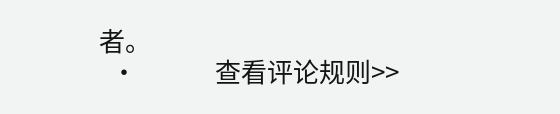者。
  •             查看评论规则>>